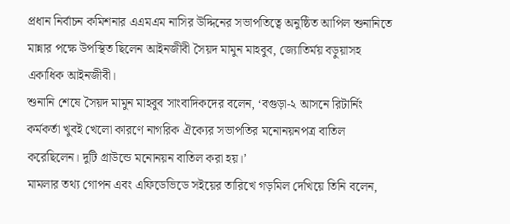প্রধান নির্বাচন কমিশনার এএমএম নাসির উদ্দিনের সভাপতিত্বে অনুষ্ঠিত আপিল শুনানিতে মান্নার পক্ষে উপস্থিত ছিলেন আইনজীবী সৈয়দ মামুন মাহবুব, জ্যোতির্ময় বড়ুয়াসহ একাধিক আইনজীবী।
শুনানি শেষে সৈয়দ মামুন মাহবুব সাংবাদিকদের বলেন, ‘বগুড়া-২ আসনে রিটার্নিং কর্মকর্তা খুবই খেলো কারণে নাগরিক ঐক্যের সভাপতির মনোনয়নপত্র বাতিল করেছিলেন। দুটি গ্রাউন্ডে মনোনয়ন বাতিল করা হয়।’
মামলার তথ্য গোপন এবং এফিডেভিডে সইয়ের তারিখে গড়মিল দেখিয়ে তিনি বলেন,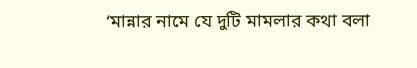‘মান্নার নামে যে দুটি মামলার কথা বলা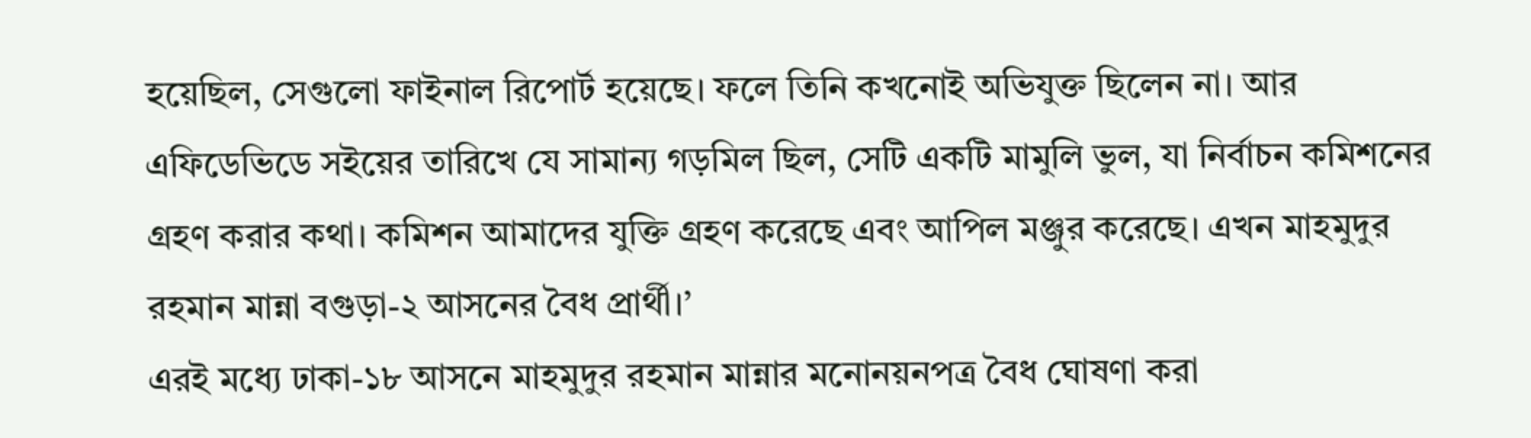হয়েছিল, সেগুলো ফাইনাল রিপোর্ট হয়েছে। ফলে তিনি কখনোই অভিযুক্ত ছিলেন না। আর এফিডেভিডে সইয়ের তারিখে যে সামান্য গড়মিল ছিল, সেটি একটি মামুলি ভুল, যা নির্বাচন কমিশনের গ্রহণ করার কথা। কমিশন আমাদের যুক্তি গ্রহণ করেছে এবং আপিল মঞ্জুর করেছে। এখন মাহমুদুর রহমান মান্না বগুড়া-২ আসনের বৈধ প্রার্থী।’
এরই মধ্যে ঢাকা-১৮ আসনে মাহমুদুর রহমান মান্নার মনোনয়নপত্র বৈধ ঘোষণা করা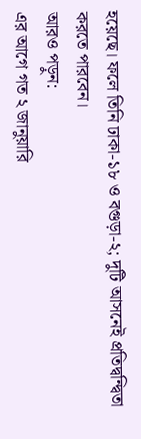হয়েছে। ফলে তিনি ঢাকা-১৮ ও বগুড়া-২; দুটি আসনেই প্রতিদ্বন্দ্বিতা করতে পারবেন।
আরও পড়ুন:
এর আগে গত ২ জানুয়ারি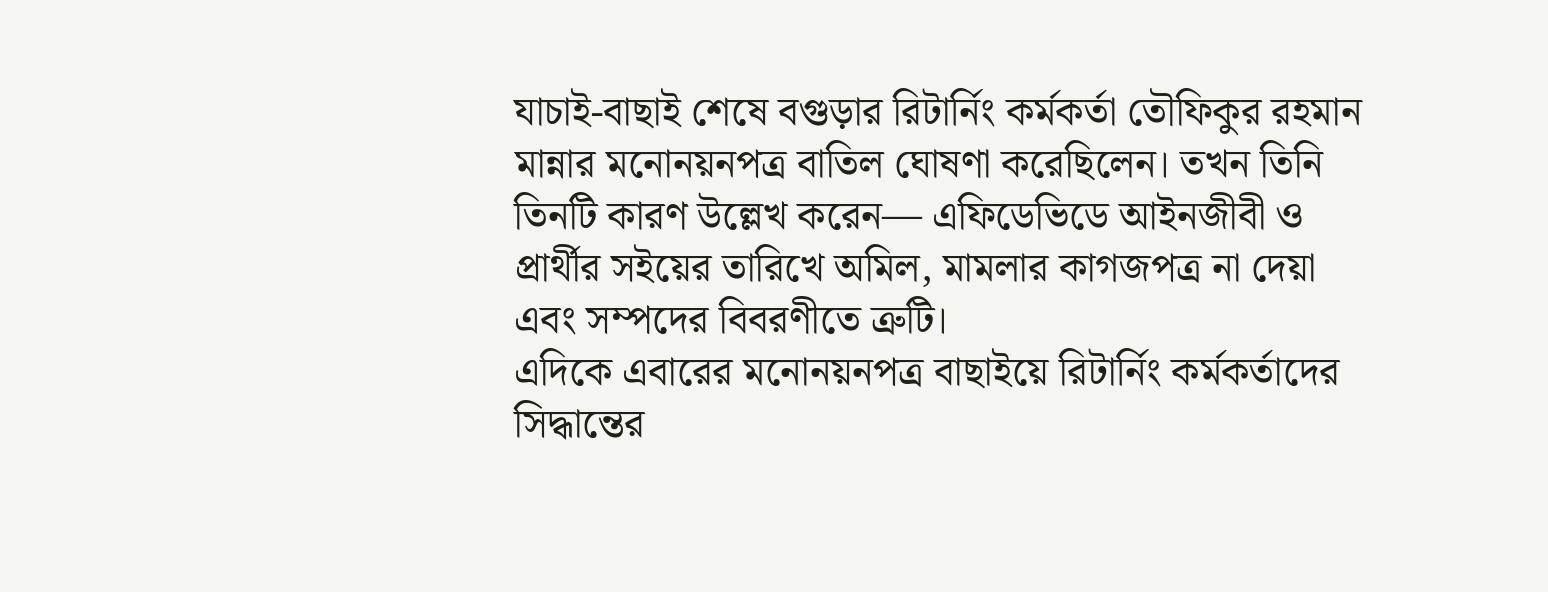যাচাই-বাছাই শেষে বগুড়ার রিটার্নিং কর্মকর্তা তৌফিকুর রহমান মান্নার মনোনয়নপত্র বাতিল ঘোষণা করেছিলেন। তখন তিনি তিনটি কারণ উল্লেখ করেন— এফিডেভিডে আইনজীবী ও প্রার্থীর সইয়ের তারিখে অমিল, মামলার কাগজপত্র না দেয়া এবং সম্পদের বিবরণীতে ত্রুটি।
এদিকে এবারের মনোনয়নপত্র বাছাইয়ে রিটার্নিং কর্মকর্তাদের সিদ্ধান্তের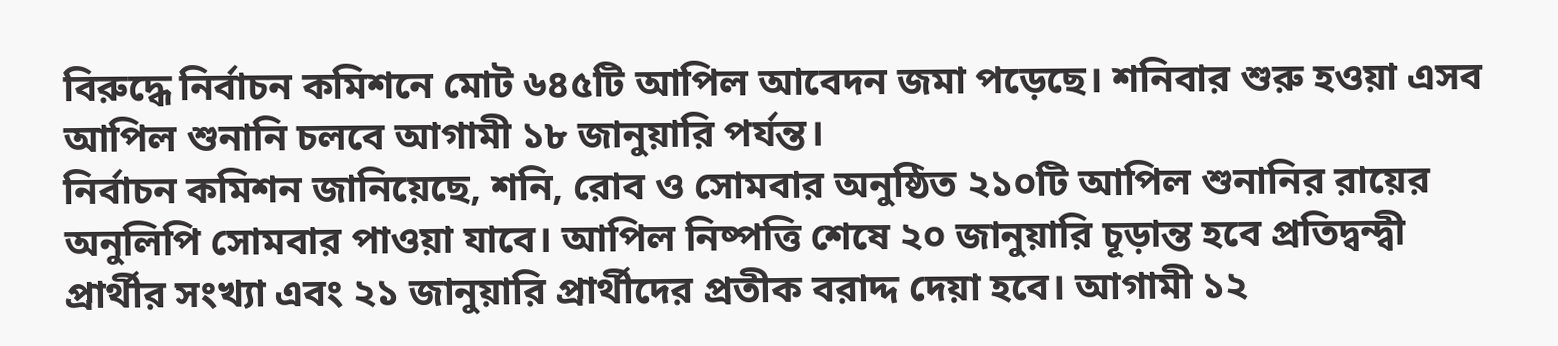বিরুদ্ধে নির্বাচন কমিশনে মোট ৬৪৫টি আপিল আবেদন জমা পড়েছে। শনিবার শুরু হওয়া এসব আপিল শুনানি চলবে আগামী ১৮ জানুয়ারি পর্যন্ত।
নির্বাচন কমিশন জানিয়েছে, শনি, রোব ও সোমবার অনুষ্ঠিত ২১০টি আপিল শুনানির রায়ের অনুলিপি সোমবার পাওয়া যাবে। আপিল নিষ্পত্তি শেষে ২০ জানুয়ারি চূড়ান্ত হবে প্রতিদ্বন্দ্বী প্রার্থীর সংখ্যা এবং ২১ জানুয়ারি প্রার্থীদের প্রতীক বরাদ্দ দেয়া হবে। আগামী ১২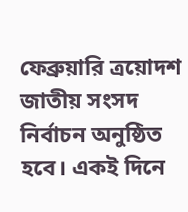ফেব্রুয়ারি ত্রয়োদশ জাতীয় সংসদ নির্বাচন অনুষ্ঠিত হবে। একই দিনে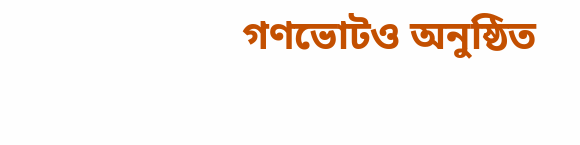গণভোটও অনুষ্ঠিত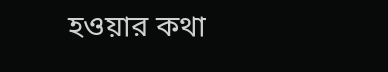হওয়ার কথা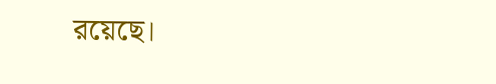রয়েছে।